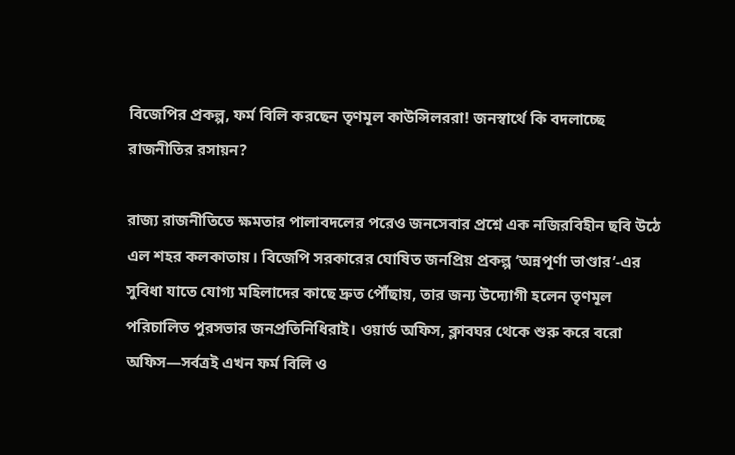বিজেপির প্রকল্প, ফর্ম বিলি করছেন তৃণমূল কাউন্সিলররা! জনস্বার্থে কি বদলাচ্ছে রাজনীতির রসায়ন?

রাজ্য রাজনীতিতে ক্ষমতার পালাবদলের পরেও জনসেবার প্রশ্নে এক নজিরবিহীন ছবি উঠে এল শহর কলকাতায়। বিজেপি সরকারের ঘোষিত জনপ্রিয় প্রকল্প ‘অন্নপূর্ণা ভাণ্ডার’-এর সুবিধা যাতে যোগ্য মহিলাদের কাছে দ্রুত পৌঁছায়, তার জন্য উদ্যোগী হলেন তৃণমূল পরিচালিত পুরসভার জনপ্রতিনিধিরাই। ওয়ার্ড অফিস, ক্লাবঘর থেকে শুরু করে বরো অফিস—সর্বত্রই এখন ফর্ম বিলি ও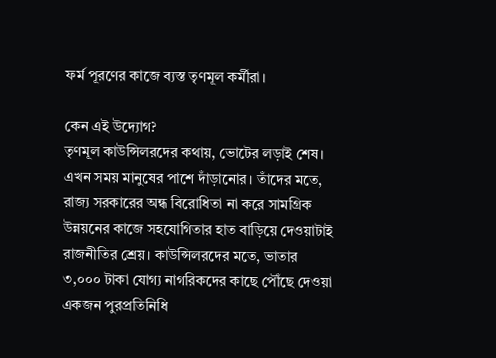ফর্ম পূরণের কাজে ব্যস্ত তৃণমূল কর্মীরা।

কেন এই উদ্যোগ?
তৃণমূল কাউন্সিলরদের কথায়, ভোটের লড়াই শেষ। এখন সময় মানুষের পাশে দাঁড়ানোর। তাঁদের মতে, রাজ্য সরকারের অন্ধ বিরোধিতা না করে সামগ্রিক উন্নয়নের কাজে সহযোগিতার হাত বাড়িয়ে দেওয়াটাই রাজনীতির শ্রেয়। কাউন্সিলরদের মতে, ভাতার ৩,০০০ টাকা যোগ্য নাগরিকদের কাছে পৌঁছে দেওয়া একজন পুরপ্রতিনিধি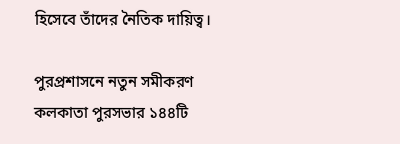হিসেবে তাঁদের নৈতিক দায়িত্ব।

পুরপ্রশাসনে নতুন সমীকরণ
কলকাতা পুরসভার ১৪৪টি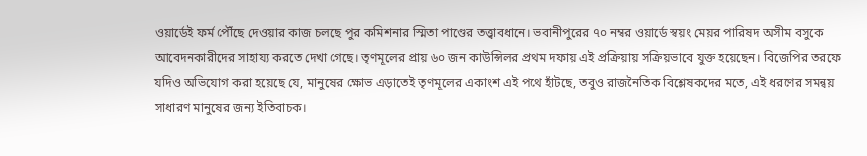ওয়ার্ডেই ফর্ম পৌঁছে দেওয়ার কাজ চলছে পুর কমিশনার স্মিতা পাণ্ডের তত্ত্বাবধানে। ভবানীপুরের ৭০ নম্বর ওয়ার্ডে স্বয়ং মেয়র পারিষদ অসীম বসুকে আবেদনকারীদের সাহায্য করতে দেখা গেছে। তৃণমূলের প্রায় ৬০ জন কাউন্সিলর প্রথম দফায় এই প্রক্রিয়ায় সক্রিয়ভাবে যুক্ত হয়েছেন। বিজেপির তরফে যদিও অভিযোগ করা হয়েছে যে, মানুষের ক্ষোভ এড়াতেই তৃণমূলের একাংশ এই পথে হাঁটছে, তবুও রাজনৈতিক বিশ্লেষকদের মতে, এই ধরণের সমন্বয় সাধারণ মানুষের জন্য ইতিবাচক।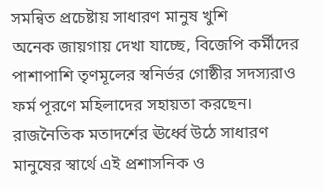সমন্বিত প্রচেষ্টায় সাধারণ মানুষ খুশি
অনেক জায়গায় দেখা যাচ্ছে, বিজেপি কর্মীদের পাশাপাশি তৃণমূলের স্বনির্ভর গোষ্ঠীর সদস্যরাও ফর্ম পূরণে মহিলাদের সহায়তা করছেন। রাজনৈতিক মতাদর্শের ঊর্ধ্বে উঠে সাধারণ মানুষের স্বার্থে এই প্রশাসনিক ও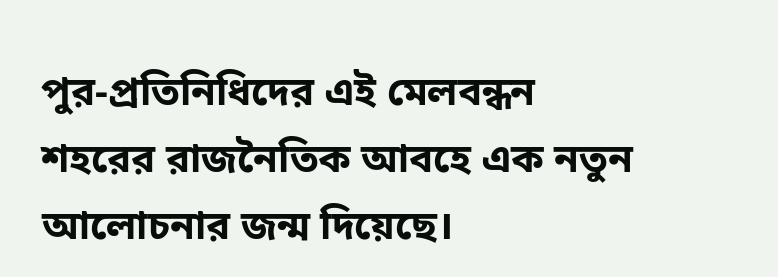পুর-প্রতিনিধিদের এই মেলবন্ধন শহরের রাজনৈতিক আবহে এক নতুন আলোচনার জন্ম দিয়েছে।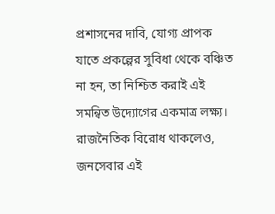প্রশাসনের দাবি, যোগ্য প্রাপক যাতে প্রকল্পের সুবিধা থেকে বঞ্চিত না হন, তা নিশ্চিত করাই এই সমন্বিত উদ্যোগের একমাত্র লক্ষ্য। রাজনৈতিক বিরোধ থাকলেও, জনসেবার এই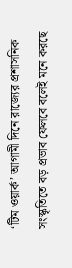‘টিম ওয়ার্ক’ আগামী দিনে রাজ্যের প্রশাসনিক সংস্কৃতিতে বড় প্রভাব ফেলবে বলেই মনে করছে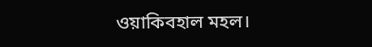ওয়াকিবহাল মহল।